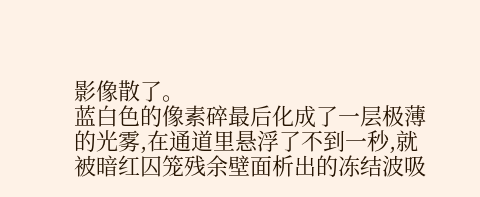影像散了。
蓝白色的像素碎最后化成了一层极薄的光雾,在通道里悬浮了不到一秒,就被暗红囚笼残余壁面析出的冻结波吸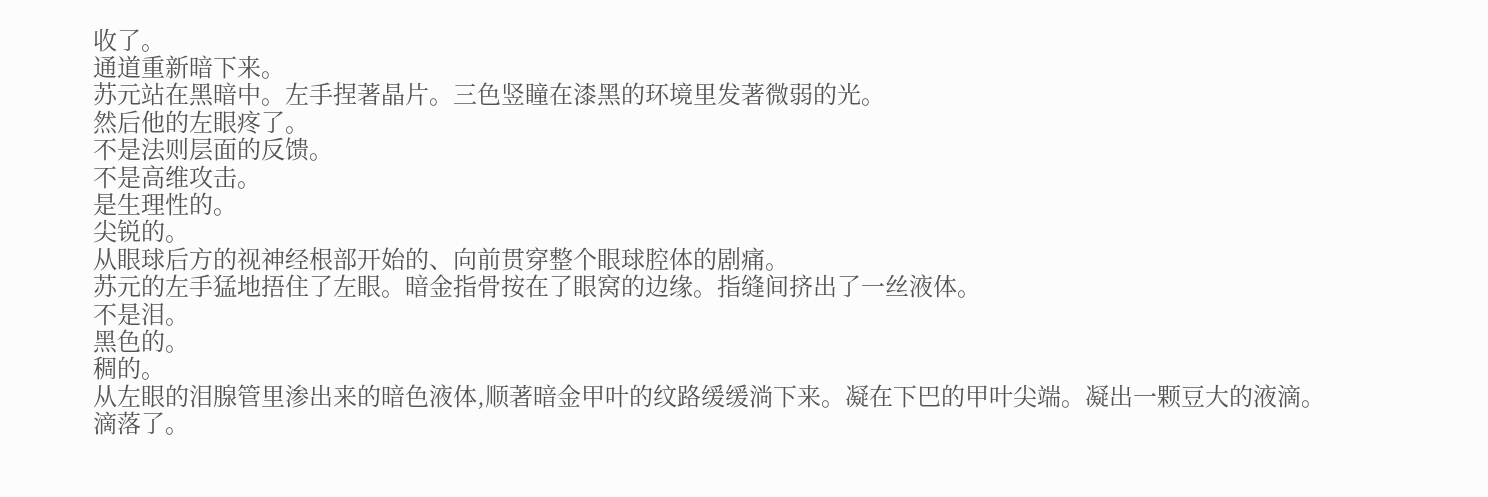收了。
通道重新暗下来。
苏元站在黑暗中。左手捏著晶片。三色竖瞳在漆黑的环境里发著微弱的光。
然后他的左眼疼了。
不是法则层面的反馈。
不是高维攻击。
是生理性的。
尖锐的。
从眼球后方的视神经根部开始的、向前贯穿整个眼球腔体的剧痛。
苏元的左手猛地捂住了左眼。暗金指骨按在了眼窝的边缘。指缝间挤出了一丝液体。
不是泪。
黑色的。
稠的。
从左眼的泪腺管里渗出来的暗色液体,顺著暗金甲叶的纹路缓缓淌下来。凝在下巴的甲叶尖端。凝出一颗豆大的液滴。
滴落了。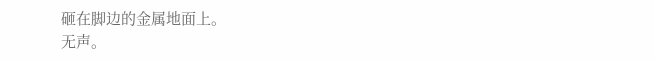砸在脚边的金属地面上。
无声。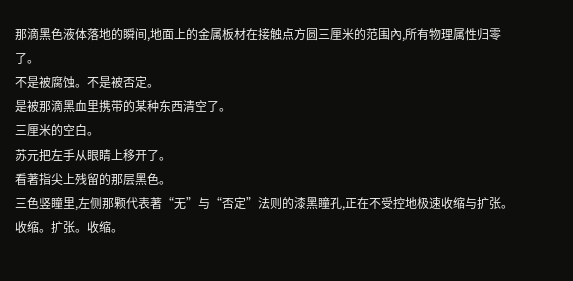那滴黑色液体落地的瞬间,地面上的金属板材在接触点方圆三厘米的范围內,所有物理属性归零了。
不是被腐蚀。不是被否定。
是被那滴黑血里携带的某种东西清空了。
三厘米的空白。
苏元把左手从眼睛上移开了。
看著指尖上残留的那层黑色。
三色竖瞳里,左侧那颗代表著“无”与“否定”法则的漆黑瞳孔,正在不受控地极速收缩与扩张。
收缩。扩张。收缩。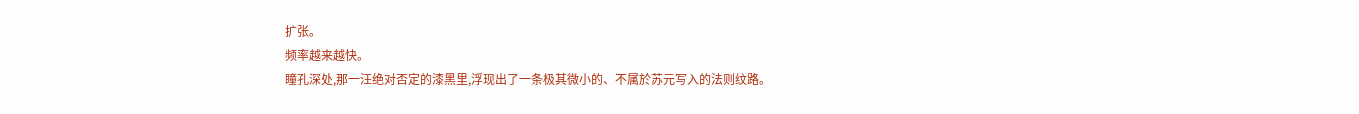扩张。
频率越来越快。
瞳孔深处,那一汪绝对否定的漆黑里,浮现出了一条极其微小的、不属於苏元写入的法则纹路。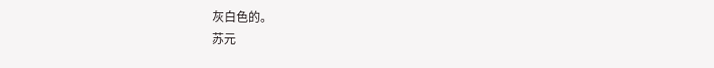灰白色的。
苏元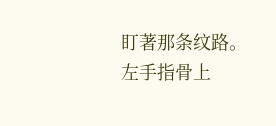盯著那条纹路。
左手指骨上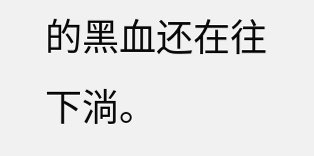的黑血还在往下淌。